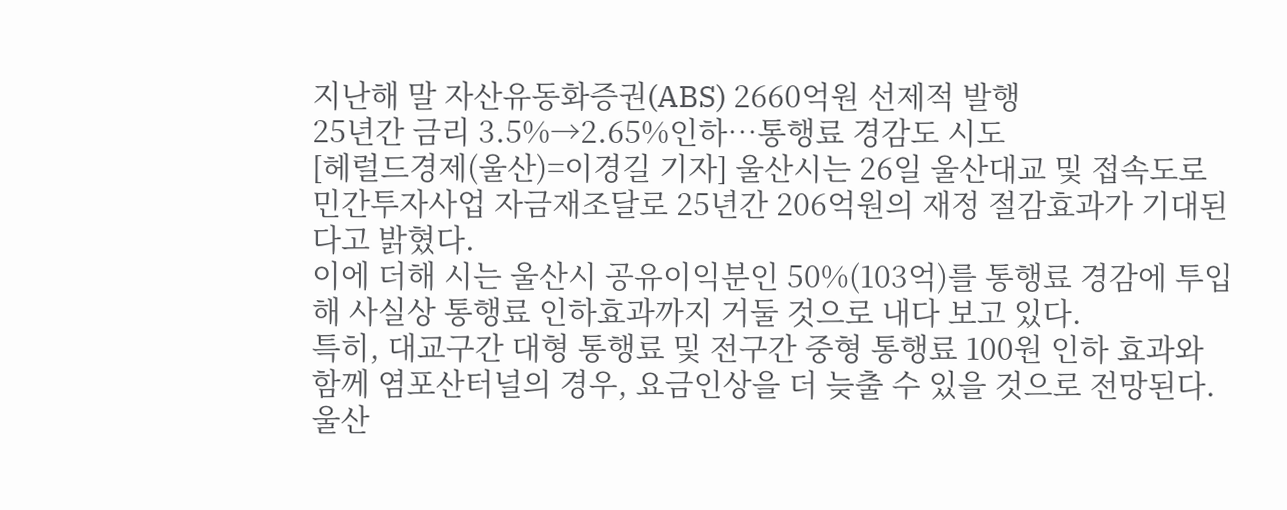지난해 말 자산유동화증권(ABS) 2660억원 선제적 발행
25년간 금리 3.5%→2.65%인하…통행료 경감도 시도
[헤럴드경제(울산)=이경길 기자] 울산시는 26일 울산대교 및 접속도로 민간투자사업 자금재조달로 25년간 206억원의 재정 절감효과가 기대된다고 밝혔다.
이에 더해 시는 울산시 공유이익분인 50%(103억)를 통행료 경감에 투입해 사실상 통행료 인하효과까지 거둘 것으로 내다 보고 있다.
특히, 대교구간 대형 통행료 및 전구간 중형 통행료 100원 인하 효과와 함께 염포산터널의 경우, 요금인상을 더 늦출 수 있을 것으로 전망된다.
울산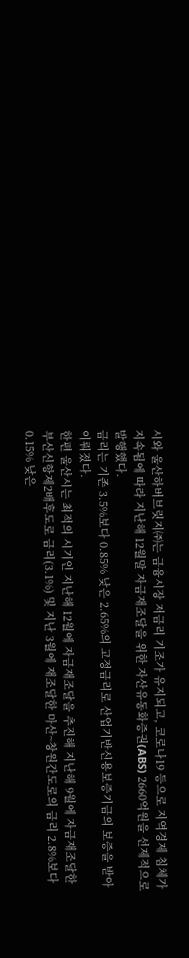시와 울산하버브릿지㈜는 금융시장 저금리 기조가 유지되고, 코로나19 등으로 지역경제 침체가 지속됨에 따라 지난해 12월말 자금재조달을 위한 자산유동화증권(ABS) 2660억원을 선제적으로 발행했다.
금리는 기존 3.5%보다 0.85% 낮은 2.65%의 고정금리로 산업기반신용보증기금의 보증을 받아 이뤄졌다.
한편 울산시는 최적의 시기인 지난해 12월에 자금재조달을 추진해 지난해 9월에 자금재조달한 부산신항제2배후도로 금리(3.1%) 및 지난 3월에 재조달한 마산~창원간도로의 금리 2.8%보다 0.15% 낮은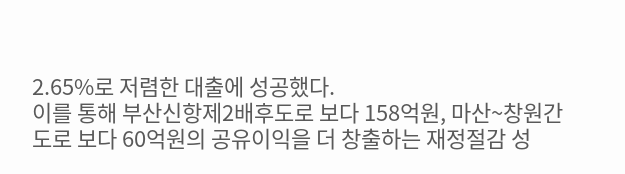2.65%로 저렴한 대출에 성공했다.
이를 통해 부산신항제2배후도로 보다 158억원, 마산~창원간도로 보다 60억원의 공유이익을 더 창출하는 재정절감 성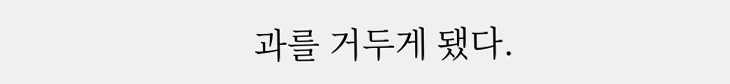과를 거두게 됐다.